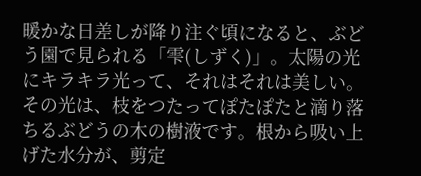暖かな日差しが降り注ぐ頃になると、ぶどう園で見られる「雫(しずく)」。太陽の光にキラキラ光って、それはそれは美しい。その光は、枝をつたってぽたぽたと滴り落ちるぶどうの木の樹液です。根から吸い上げた水分が、剪定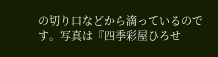の切り口などから滴っているのです。写真は『四季彩屋ひろせ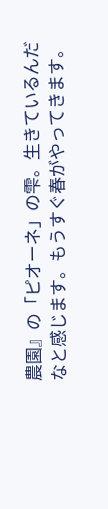農園』の「ピオーネ」の雫。生きているんだなと感じます。もうすぐ春がやってきます。